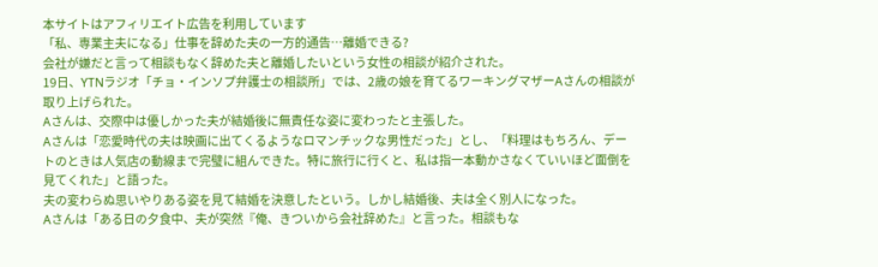本サイトはアフィリエイト広告を利用しています
「私、専業主夫になる」仕事を辞めた夫の一方的通告…離婚できる?
会社が嫌だと言って相談もなく辞めた夫と離婚したいという女性の相談が紹介された。
19日、YTNラジオ「チョ・インソプ弁護士の相談所」では、2歳の娘を育てるワーキングマザーAさんの相談が取り上げられた。
Aさんは、交際中は優しかった夫が結婚後に無責任な姿に変わったと主張した。
Aさんは「恋愛時代の夫は映画に出てくるようなロマンチックな男性だった」とし、「料理はもちろん、デートのときは人気店の動線まで完璧に組んできた。特に旅行に行くと、私は指一本動かさなくていいほど面倒を見てくれた」と語った。
夫の変わらぬ思いやりある姿を見て結婚を決意したという。しかし結婚後、夫は全く別人になった。
Aさんは「ある日の夕食中、夫が突然『俺、きついから会社辞めた』と言った。相談もな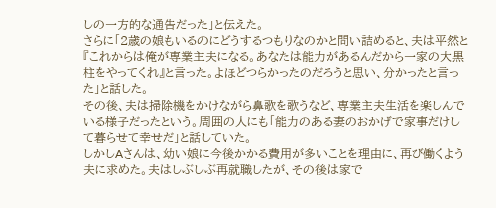しの一方的な通告だった」と伝えた。
さらに「2歳の娘もいるのにどうするつもりなのかと問い詰めると、夫は平然と『これからは俺が専業主夫になる。あなたは能力があるんだから一家の大黒柱をやってくれ』と言った。よほどつらかったのだろうと思い、分かったと言った」と話した。
その後、夫は掃除機をかけながら鼻歌を歌うなど、専業主夫生活を楽しんでいる様子だったという。周囲の人にも「能力のある妻のおかげで家事だけして暮らせて幸せだ」と話していた。
しかしAさんは、幼い娘に今後かかる費用が多いことを理由に、再び働くよう夫に求めた。夫はしぶしぶ再就職したが、その後は家で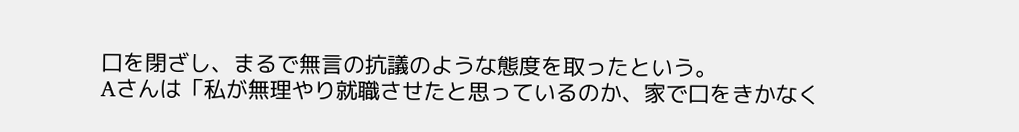口を閉ざし、まるで無言の抗議のような態度を取ったという。
Aさんは「私が無理やり就職させたと思っているのか、家で口をきかなく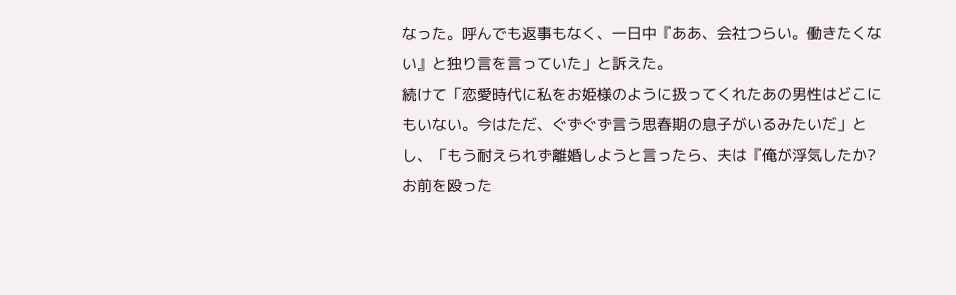なった。呼んでも返事もなく、一日中『ああ、会社つらい。働きたくない』と独り言を言っていた」と訴えた。
続けて「恋愛時代に私をお姫様のように扱ってくれたあの男性はどこにもいない。今はただ、ぐずぐず言う思春期の息子がいるみたいだ」とし、「もう耐えられず離婚しようと言ったら、夫は『俺が浮気したか?お前を殴った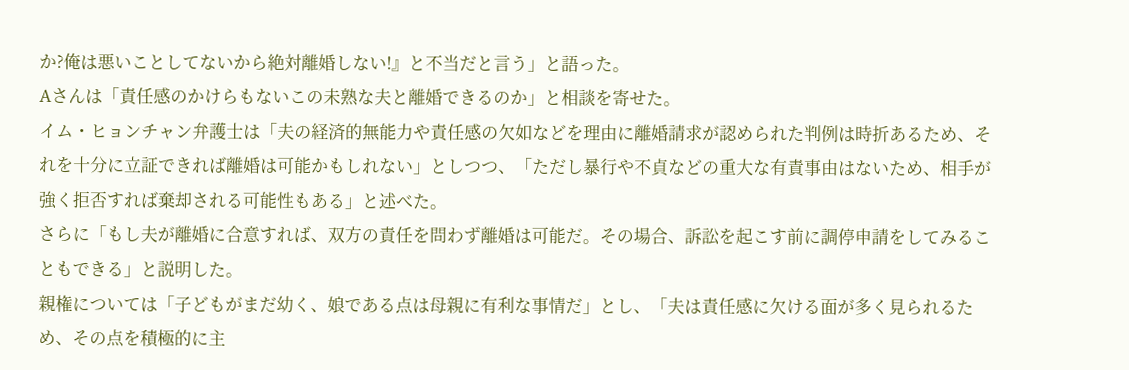か?俺は悪いことしてないから絶対離婚しない!』と不当だと言う」と語った。
Aさんは「責任感のかけらもないこの未熟な夫と離婚できるのか」と相談を寄せた。
イム・ヒョンチャン弁護士は「夫の経済的無能力や責任感の欠如などを理由に離婚請求が認められた判例は時折あるため、それを十分に立証できれば離婚は可能かもしれない」としつつ、「ただし暴行や不貞などの重大な有責事由はないため、相手が強く拒否すれば棄却される可能性もある」と述べた。
さらに「もし夫が離婚に合意すれば、双方の責任を問わず離婚は可能だ。その場合、訴訟を起こす前に調停申請をしてみることもできる」と説明した。
親権については「子どもがまだ幼く、娘である点は母親に有利な事情だ」とし、「夫は責任感に欠ける面が多く見られるため、その点を積極的に主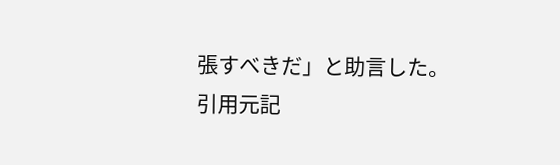張すべきだ」と助言した。
引用元記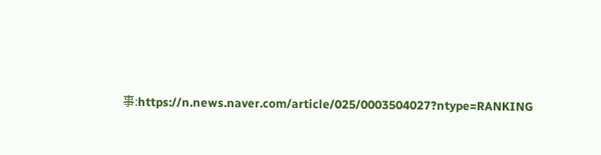事:https://n.news.naver.com/article/025/0003504027?ntype=RANKING